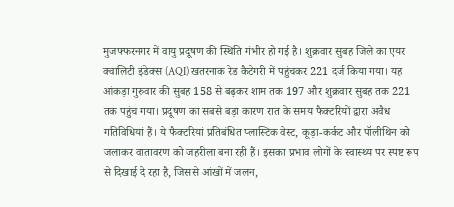मुजफ्फरनगर में वायु प्रदूषण की स्थिति गंभीर हो गई है। शुक्रवार सुबह जिले का एयर क्वालिटी इंडेक्स (AQI) खतरनाक रेड कैटेगरी में पहुंचकर 221 दर्ज किया गया। यह आंकड़ा गुरुवार की सुबह 158 से बढ़कर शाम तक 197 और शुक्रवार सुबह तक 221 तक पहुंच गया। प्रदूषण का सबसे बड़ा कारण रात के समय फैक्टरियों द्वारा अवैध गतिविधियां हैं। ये फैक्टरियां प्रतिबंधित प्लास्टिक वेस्ट, कूड़ा-कर्कट और पॉलीथिन को जलाकर वातावरण को जहरीला बना रही हैं। इसका प्रभाव लोगों के स्वास्थ्य पर स्पष्ट रूप से दिखाई दे रहा है, जिससे आंखों में जलन,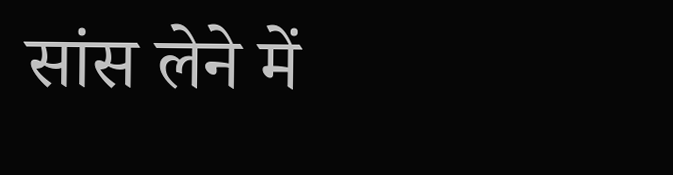सांस लेने में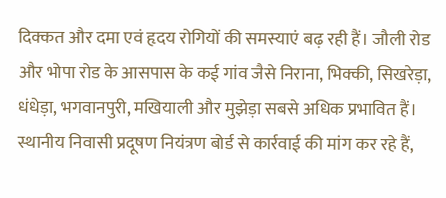दिक्कत और दमा एवं हृदय रोगियों की समस्याएं बढ़ रही हैं। जौली रोड और भोपा रोड के आसपास के कई गांव जैसे निराना, भिक्की, सिखरेड़ा, धंधेड़ा, भगवानपुरी, मखियाली और मुझेड़ा सबसे अधिक प्रभावित हैं। स्थानीय निवासी प्रदूषण नियंत्रण बोर्ड से कार्रवाई की मांग कर रहे हैं,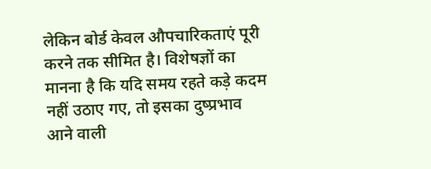लेकिन बोर्ड केवल औपचारिकताएं पूरी करने तक सीमित है। विशेषज्ञों का मानना है कि यदि समय रहते कड़े कदम नहीं उठाए गए, तो इसका दुष्प्रभाव आने वाली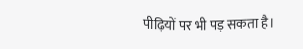पीढ़ियों पर भी पड़ सकता है।